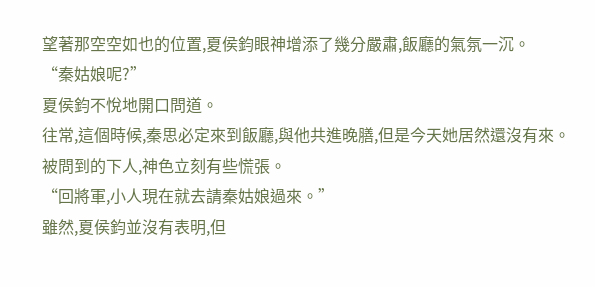望著那空空如也的位置,夏侯鈞眼神增添了幾分嚴肅,飯廳的氣氛一沉。
“秦姑娘呢?”
夏侯鈞不悅地開口問道。
往常,這個時候,秦思必定來到飯廳,與他共進晚膳,但是今天她居然還沒有來。
被問到的下人,神色立刻有些慌張。
“回將軍,小人現在就去請秦姑娘過來。”
雖然,夏侯鈞並沒有表明,但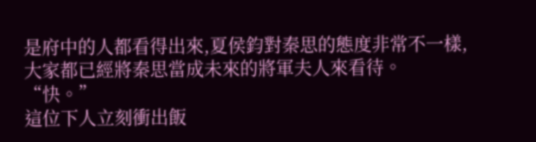是府中的人都看得出來,夏侯鈞對秦思的態度非常不一樣,大家都已經將秦思當成未來的將軍夫人來看待。
“快。”
這位下人立刻衝出飯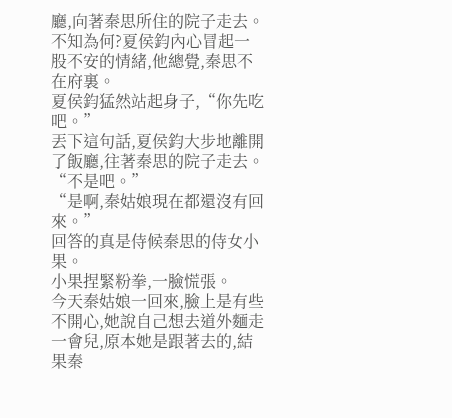廳,向著秦思所住的院子走去。
不知為何?夏侯鈞內心冒起一股不安的情緒,他總覺,秦思不在府裏。
夏侯鈞猛然站起身子,“你先吃吧。”
丟下這句話,夏侯鈞大步地離開了飯廳,往著秦思的院子走去。
“不是吧。”
“是啊,秦姑娘現在都還沒有回來。”
回答的真是侍候秦思的侍女小果。
小果捏緊粉拳,一臉慌張。
今天秦姑娘一回來,臉上是有些不開心,她說自己想去道外麵走一會兒,原本她是跟著去的,結果秦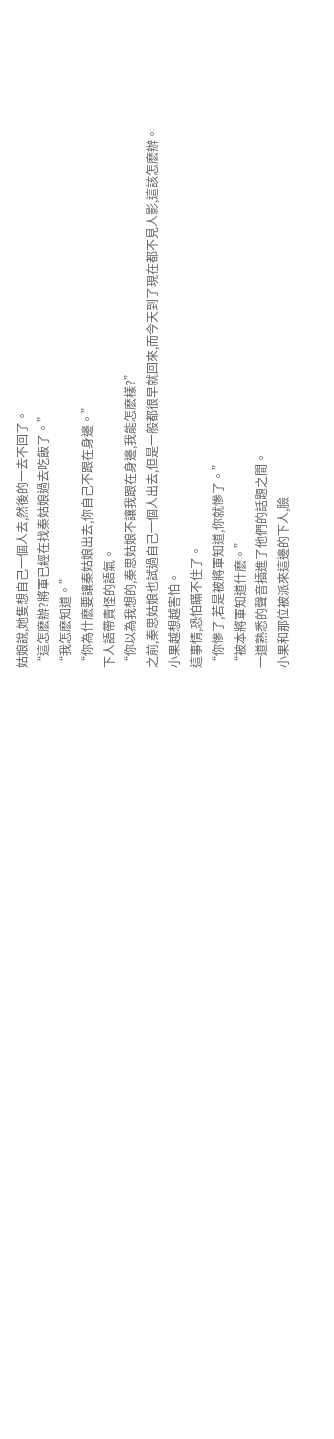姑娘說,她隻想自己一個人去,然後的一去不回了。
“這怎麽辦?將軍已經在找秦姑娘過去吃飯了。”
“我怎麽知道。”
“你為什麽要讓秦姑娘出去,你自己不跟在身邊。”
下人語帶責怪的語氣。
“你以為我想的,秦思姑娘不讓我跟在身邊,我能怎麽樣?”
之前,秦思姑娘也試過自己一個人出去,但是一般都很早就回來,而今天到了現在都不見人影,這該怎麽辦。
小果越想越害怕。
這事情,恐怕瞞不住了。
“你慘了,若是被將軍知道,你就慘了。”
“被本將軍知道什麽。”
一道熟悉的聲音插進了他們的話題之間。
小果和那位被派來這邊的下人,臉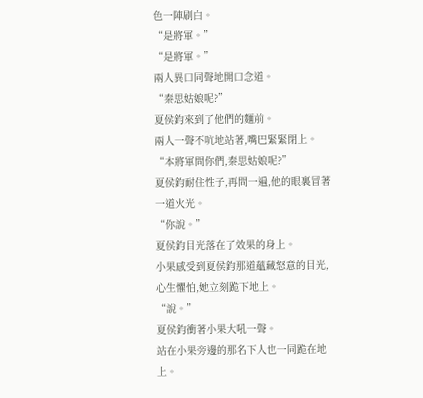色一陣刷白。
“是將軍。”
“是將軍。”
兩人異口同聲地開口念道。
“秦思姑娘呢?”
夏侯鈞來到了他們的麵前。
兩人一聲不吭地站著,嘴巴緊緊閉上。
“本將軍問你們,秦思姑娘呢?”
夏侯鈞耐住性子,再問一遍,他的眼裏冒著一道火光。
“你說。”
夏侯鈞目光落在了效果的身上。
小果感受到夏侯鈞那道蘊藏怒意的目光,心生懼怕,她立刻跪下地上。
“說。”
夏侯鈞衝著小果大吼一聲。
站在小果旁邊的那名下人也一同跪在地上。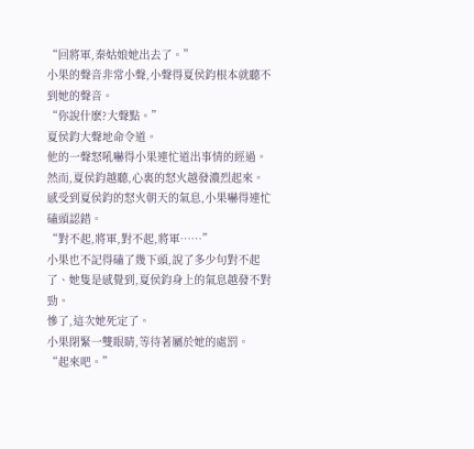“回將軍,秦姑娘她出去了。”
小果的聲音非常小聲,小聲得夏侯鈞根本就聽不到她的聲音。
“你說什麽?大聲點。”
夏侯鈞大聲地命令道。
他的一聲怒吼嚇得小果連忙道出事情的經過。
然而,夏侯鈞越聽,心裏的怒火越發濃烈起來。
感受到夏侯鈞的怒火朝天的氣息,小果嚇得連忙磕頭認錯。
“對不起,將軍,對不起,將軍……”
小果也不記得磕了幾下頭,說了多少句對不起了、她隻是感覺到,夏侯鈞身上的氣息越發不對勁。
慘了,這次她死定了。
小果閉緊一雙眼睛,等待著屬於她的處罰。
“起來吧。”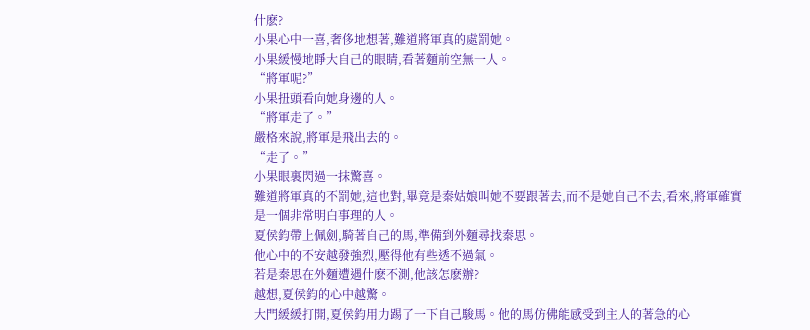什麽?
小果心中一喜,奢侈地想著,難道將軍真的處罰她。
小果緩慢地睜大自己的眼睛,看著麵前空無一人。
“將軍呢?”
小果扭頭看向她身邊的人。
“將軍走了。”
嚴格來說,將軍是飛出去的。
“走了。”
小果眼裏閃過一抹驚喜。
難道將軍真的不罰她,這也對,畢竟是秦姑娘叫她不要跟著去,而不是她自己不去,看來,將軍確實是一個非常明白事理的人。
夏侯鈞帶上佩劍,騎著自己的馬,準備到外麵尋找秦思。
他心中的不安越發強烈,壓得他有些透不過氣。
若是秦思在外麵遭遇什麽不測,他該怎麽辦?
越想,夏侯鈞的心中越驚。
大門緩緩打開,夏侯鈞用力踢了一下自己駿馬。他的馬仿佛能感受到主人的著急的心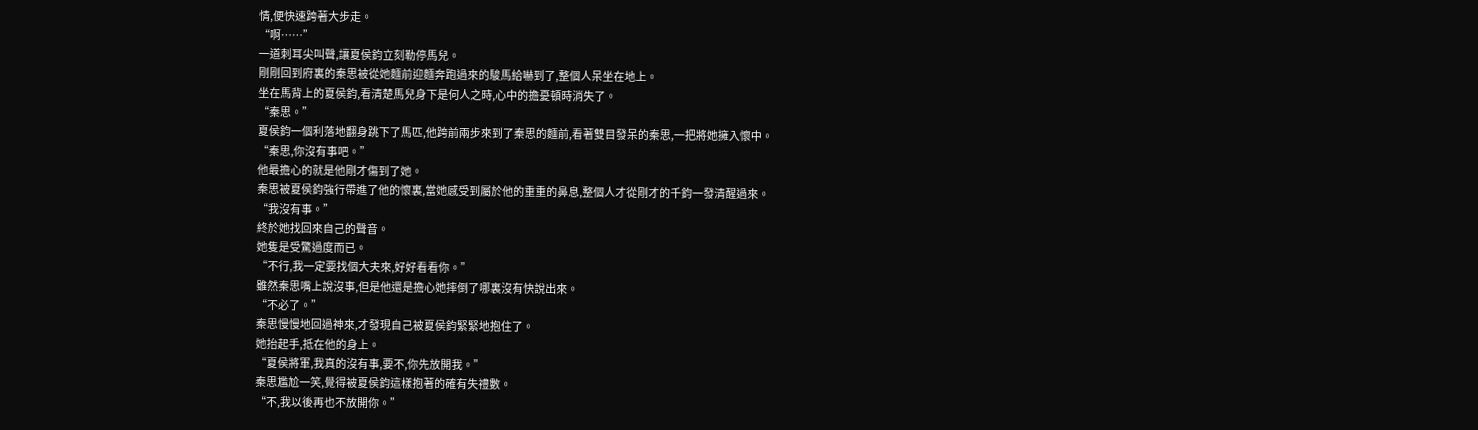情,便快速跨著大步走。
“啊……”
一道刺耳尖叫聲,讓夏侯鈞立刻勒停馬兒。
剛剛回到府裏的秦思被從她麵前迎麵奔跑過來的駿馬給嚇到了,整個人呆坐在地上。
坐在馬背上的夏侯鈞,看清楚馬兒身下是何人之時,心中的擔憂頓時消失了。
“秦思。”
夏侯鈞一個利落地翻身跳下了馬匹,他跨前兩步來到了秦思的麵前,看著雙目發呆的秦思,一把將她擁入懷中。
“秦思,你沒有事吧。”
他最擔心的就是他剛才傷到了她。
秦思被夏侯鈞強行帶進了他的懷裏,當她感受到屬於他的重重的鼻息,整個人才從剛才的千鈞一發清醒過來。
“我沒有事。”
終於她找回來自己的聲音。
她隻是受驚過度而已。
“不行,我一定要找個大夫來,好好看看你。”
雖然秦思嘴上說沒事,但是他還是擔心她摔倒了哪裏沒有快說出來。
“不必了。”
秦思慢慢地回過神來,才發現自己被夏侯鈞緊緊地抱住了。
她抬起手,抵在他的身上。
“夏侯將軍,我真的沒有事,要不,你先放開我。”
秦思尷尬一笑,覺得被夏侯鈞這樣抱著的確有失禮數。
“不,我以後再也不放開你。”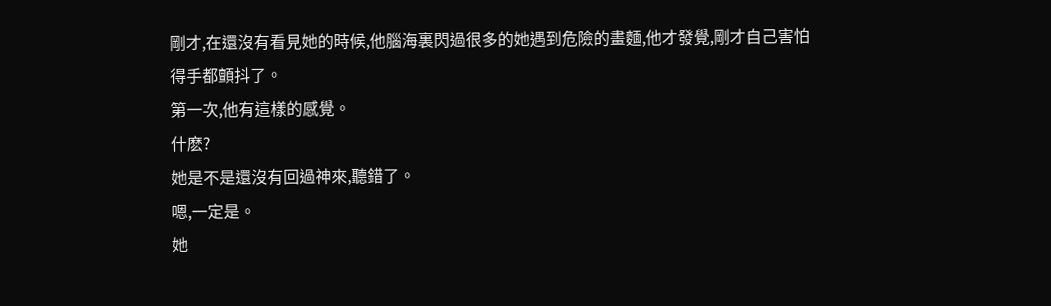剛才,在還沒有看見她的時候,他腦海裏閃過很多的她遇到危險的畫麵,他才發覺,剛才自己害怕得手都顫抖了。
第一次,他有這樣的感覺。
什麽?
她是不是還沒有回過神來,聽錯了。
嗯,一定是。
她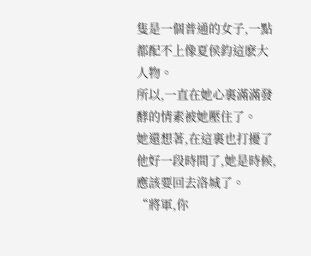隻是一個普通的女子,一點都配不上像夏侯鈞這麽大人物。
所以,一直在她心裏滿滿發酵的情素被她壓住了。
她還想著,在這裏也打擾了他好一段時間了,她是時候,應該要回去洛城了。
“將軍,你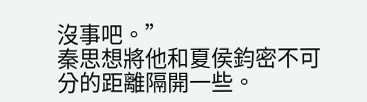沒事吧。”
秦思想將他和夏侯鈞密不可分的距離隔開一些。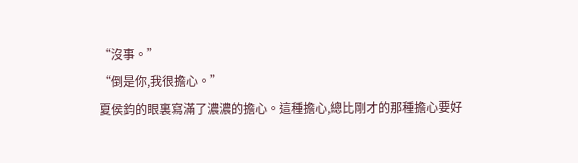“沒事。”
“倒是你,我很擔心。”
夏侯鈞的眼裏寫滿了濃濃的擔心。這種擔心,總比剛才的那種擔心要好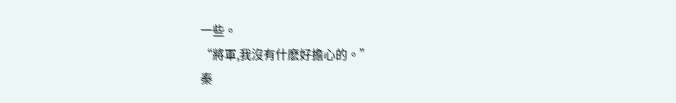一些。
“將軍,我沒有什麽好擔心的。”
秦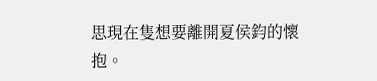思現在隻想要離開夏侯鈞的懷抱。